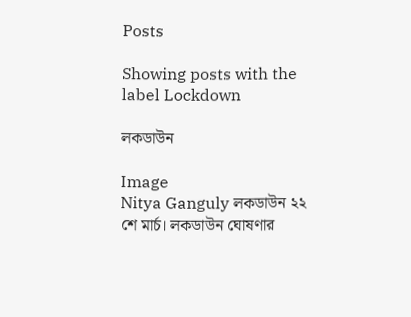Posts

Showing posts with the label Lockdown

লকডাউন

Image
Nitya Ganguly লকডাউন ২২ শে মার্চ। লকডাউন ঘোষণার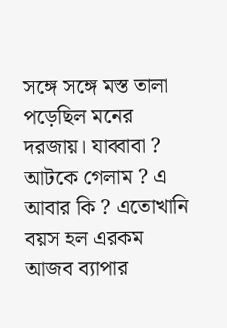সঙ্গে সঙ্গে মস্ত তালা পড়েছিল মনের দরজায়। যাব্বাবা ? আটকে গেলাম ? এ আবার কি ? এতোখানি বয়স হল এরকম আজব ব্যাপার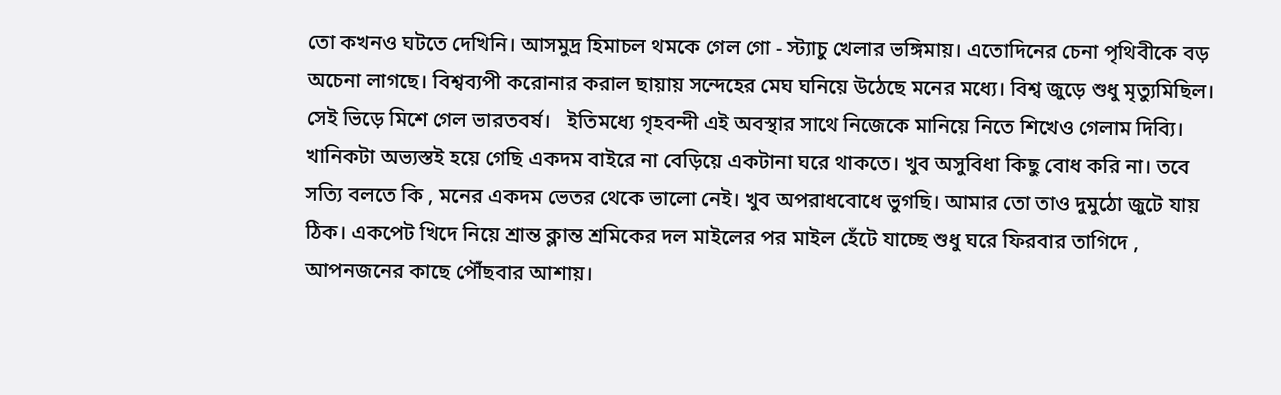তো কখনও ঘটতে দেখিনি। আসমুদ্র হিমাচল থমকে গেল গো - স্ট্যাচু খেলার ভঙ্গিমায়। এতোদিনের চেনা পৃথিবীকে বড় অচেনা লাগছে। বিশ্বব্যপী করোনার করাল ছায়ায় সন্দেহের মেঘ ঘনিয়ে উঠেছে মনের মধ্যে। বিশ্ব জুড়ে শুধু মৃত্যুমিছিল। সেই ভিড়ে মিশে গেল ভারতবর্ষ।   ইতিমধ্যে গৃহবন্দী এই অবস্থার সাথে নিজেকে মানিয়ে নিতে শিখেও গেলাম দিব্যি। খানিকটা অভ্যস্তই হয়ে গেছি একদম বাইরে না বেড়িয়ে একটানা ঘরে থাকতে। খুব অসুবিধা কিছু বোধ করি না। তবে সত্যি বলতে কি , মনের একদম ভেতর থেকে ভালো নেই। খুব অপরাধবোধে ভুগছি। আমার তো তাও দুমুঠো জুটে যায় ঠিক। একপেট খিদে নিয়ে শ্রান্ত ক্লান্ত শ্রমিকের দল মাইলের পর মাইল হেঁটে যাচ্ছে শুধু ঘরে ফিরবার তাগিদে , আপনজনের কাছে পৌঁছবার আশায়।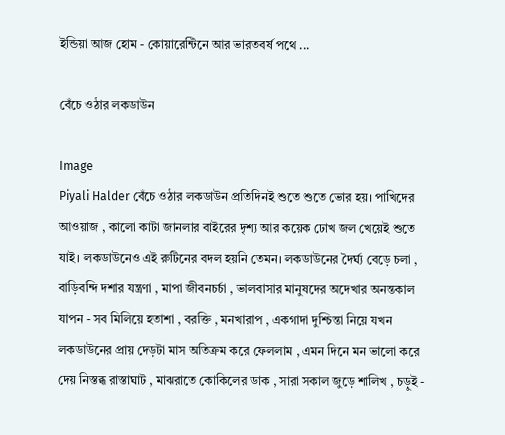ইন্ডিয়া আজ হোম - কোয়ারেন্টিনে আর ভারতবর্ষ পথে ...

বেঁচে ওঠার লকডাউন

Image
Piyali Halder বেঁচে ওঠার লকডাউন প্রতিদিনই শুতে শুতে ভোর হয়। পাখিদের আওয়াজ , কালো কাটা জানলার বাইরের দৃশ্য আর কয়েক ঢোখ জল খেয়েই শুতে যাই। লকডাউনেও এই রুটিনের বদল হয়নি তেমন। লকডাউনের দৈর্ঘ্য বেড়ে চলা , বাড়িবন্দি দশার যন্ত্রণা , মাপা জীবনচর্চা , ভালবাসার মানুষদের অদেখার অনন্তকাল যাপন - সব মিলিয়ে হতাশা , বরক্তি , মনখারাপ , একগাদা দুশ্চিন্তা নিয়ে যখন লকডাউনের প্রায় দেড়টা মাস অতিক্রম করে ফেললাম , এমন দিনে মন ভালো করে দেয় নিস্তব্ধ রাস্তাঘাট , মাঝরাতে কোকিলের ডাক , সারা সকাল জুড়ে শালিখ , চড়ুই -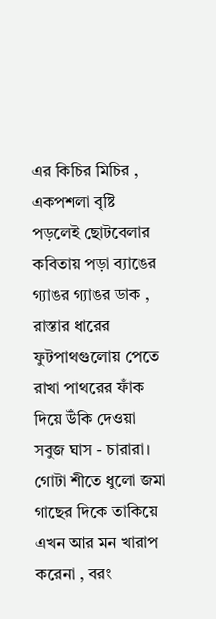এর কিচির মিচির , একপশলা বৃষ্টি পড়লেই ছোটবেলার কবিতায় পড়া ব্যাঙের গ্যাঙর গ্যাঙর ডাক , রাস্তার ধারের ফুটপাথগুলোয় পেতে রাখা পাথরের ফাঁক দিয়ে উঁকি দেওয়া সবুজ ঘাস - চারারা। গোটা শীতে ধুলো জমা গাছের দিকে তাকিয়ে এখন আর মন খারাপ করেনা , বরং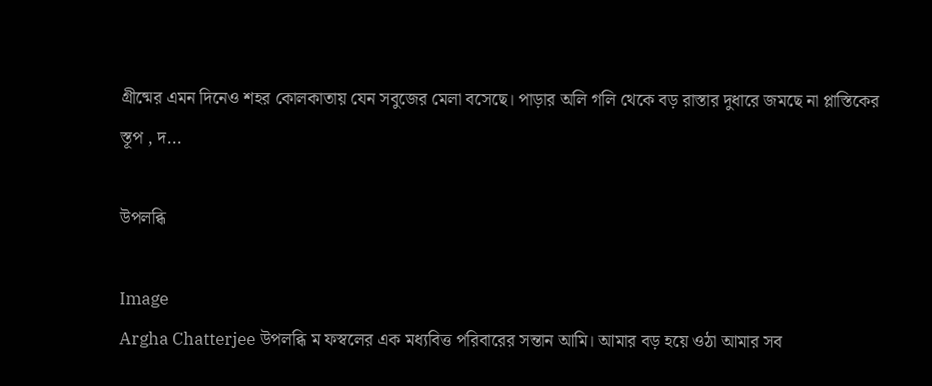গ্রীষ্মের এমন দিনেও শহর কোলকাতায় যেন সবুজের মেলা বসেছে। পাড়ার অলি গলি থেকে বড় রাস্তার দুধারে জমছে না প্লাস্তিকের স্তূপ , দ...

উপলব্ধি

Image
Argha Chatterjee উপলব্ধি ম ফস্বলের এক মধ্যবিত্ত পরিবারের সন্তান আমি। আমার বড় হয়ে ওঠা আমার সব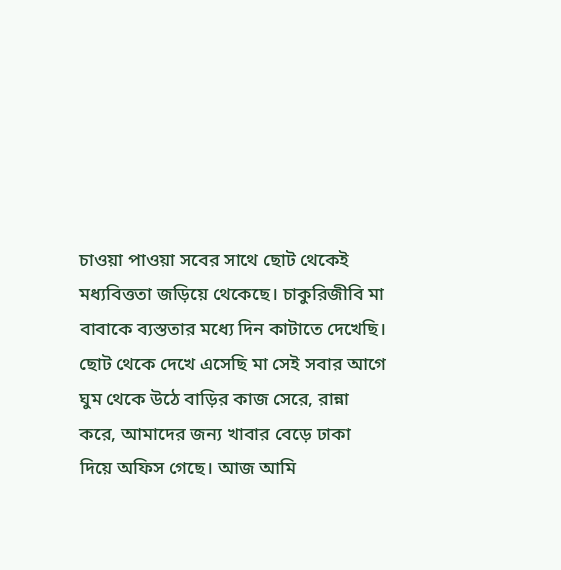চাওয়া পাওয়া সবের সাথে ছোট থেকেই মধ্যবিত্ততা জড়িয়ে থেকেছে। চাকুরিজীবি মা বাবাকে ব্যস্ততার মধ্যে দিন কাটাতে দেখেছি। ছোট থেকে দেখে এসেছি মা সেই সবার আগে ঘুম থেকে উঠে বাড়ির কাজ সেরে, রান্না করে, আমাদের জন্য খাবার বেড়ে ঢাকা দিয়ে অফিস গেছে। আজ আমি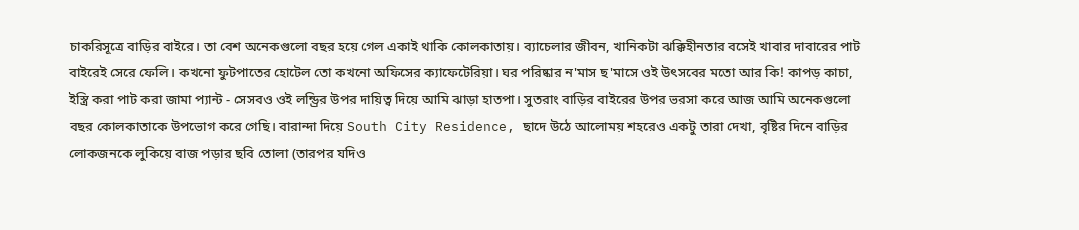চাকরিসূত্রে বাড়ির বাইরে। তা বেশ অনেকগুলো বছর হয়ে গেল একাই থাকি কোলকাতায়। ব্যাচেলার জীবন, খানিকটা ঝক্কিহীনতার বসেই খাবার দাবারের পাট বাইরেই সেরে ফেলি। কখনো ফুটপাতের হোটেল তো কখনো অফিসের ক্যাফেটেরিয়া। ঘর পরিষ্কার ন'মাস ছ'মাসে ওই উৎসবের মতো আর কি! কাপড় কাচা, ইস্ত্রি করা পাট করা জামা প্যান্ট - সেসবও ওই লন্ড্রির উপর দায়িত্ব দিয়ে আমি ঝাড়া হাতপা। সুতরাং বাড়ির বাইরের উপর ভরসা করে আজ আমি অনেকগুলো বছর কোলকাতাকে উপভোগ করে গেছি। বারান্দা দিয়ে South City Residence, ছাদে উঠে আলোময় শহরেও একটু তারা দেখা, বৃষ্টির দিনে বাড়ির লোকজনকে লুকিয়ে বাজ পড়ার ছবি তোলা (তারপর যদিও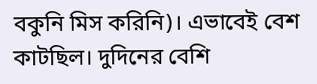বকুনি মিস করিনি)। এভাবেই বেশ কাটছিল। দুদিনের বেশি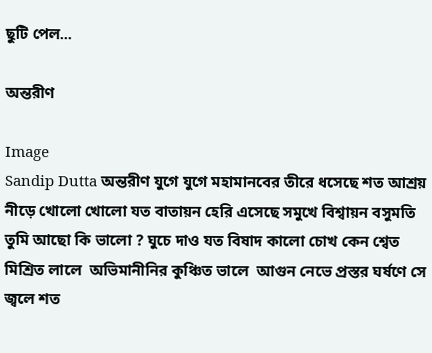ছুটি পেল...

অন্তরীণ

Image
Sandip Dutta অন্তরীণ যুগে যুগে মহামানবের তীরে ধসেছে শত আশ্রয় নীড়ে খোলো খোলো যত বাতায়ন হেরি এসেছে সমুখে বিশ্বায়ন বসুমতি তুমি আছো কি ভালো ? ঘুচে দাও যত বিষাদ কালো চোখ কেন শ্বেত মিশ্রিত লালে  অভিমানীনির কুঞ্চিত ভালে  আগুন নেভে প্রস্তর ঘর্ষণে সে জ্বলে শত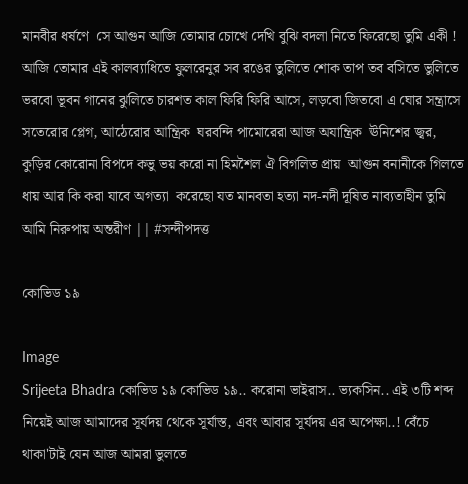মানবীর ধর্ষণে  সে আগুন আজি তোমার চোখে দেখি বুঝি বদলা নিতে ফিরেছো তুমি একী ! আজি তোমার এই কালব্যাধিতে ফুলরেনুর সব রঙের তুলিতে শোক তাপ তব বসিতে ভুলিতে  ভরবো ভূবন গানের ঝুলিতে চারশত কাল ফিরি ফিরি আসে, লড়বো জিতবো এ ঘোর সন্ত্রাসে সতেরোর প্লেগ, আঠেরোর আন্ত্রিক  ঘরবন্দি পামোরেরা আজ অযান্ত্রিক  ঊনিশের জ্বর, কুড়ির কোরোনা বিপদে কভু ভয় করো না হিমশৈল ঐ বিগলিত প্রায়  আগুন বনানীকে গিলতে ধায় আর কি করা যাবে অগত্যা  করেছো যত মানবতা হত্যা নদ-নদী দূষিত নাব্যতাহীন তুমি আমি নিরুপায় অন্তরীণ || #সন্দীপদত্ত

কোভিড ১৯

Image
Srijeeta Bhadra কোভিড ১৯ কোভিড ১৯.. করোনা ভাইরাস.. ভ্যকসিন.. এই ৩টি শব্দ নিয়েই আজ আমাদের সূর্যদয় থেকে সূর্যাস্ত, এবং আবার সূর্যদয় এর অপেক্ষা..! বেঁচে থাকা'টাই যেন আজ আমরা ভুলতে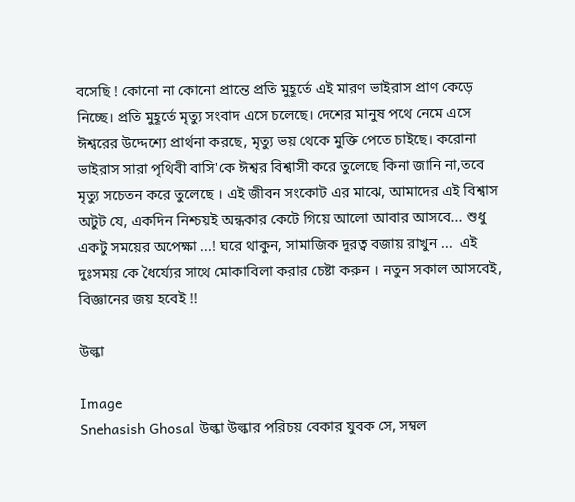বসেছি ! কোনো না কোনো প্রান্তে প্রতি মুহূর্তে এই মারণ ভাইরাস প্রাণ কেড়ে নিচ্ছে। প্রতি মুহূর্তে মৃত্যু সংবাদ এসে চলেছে। দেশের মানুষ পথে নেমে এসে ঈশ্বরের উদ্দেশ্যে প্রার্থনা করছে, মৃত্যু ভয় থেকে মুক্তি পেতে চাইছে। করোনা ভাইরাস সারা পৃথিবী বাসি'কে ঈশ্বর বিশ্বাসী করে তুলেছে কিনা জানি না,তবে মৃত্যু সচেতন করে তুলেছে । এই জীবন সংকোট এর মাঝে, আমাদের এই বিশ্বাস অটুট যে, একদিন নিশ্চয়ই অন্ধকার কেটে গিয়ে আলো আবার আসবে... শুধু একটু সময়ের অপেক্ষা ...! ঘরে থাকুন, সামাজিক দূরত্ব বজায় রাখুন ...  এই দুঃসময় কে ধৈর্য্যের সাথে মোকাবিলা করার চেষ্টা করুন । নতুন সকাল আসবেই, বিজ্ঞানের জয় হবেই !!

উল্কা

Image
Snehasish Ghosal উল্কা উল্কার পরিচয় বেকার যুবক সে, সম্বল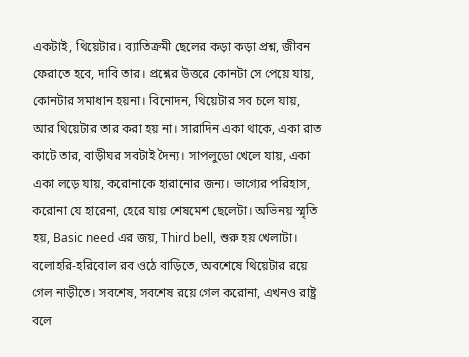একটাই, থিয়েটার। ব্যাতিক্রমী ছেলের কড়া কড়া প্রশ্ন, জীবন ফেরাতে হবে, দাবি তার। প্রশ্নের উত্তরে কোনটা সে পেয়ে যায়, কোনটার সমাধান হয়না। বিনোদন, থিয়েটার সব চলে যায়, আর থিয়েটার তার করা হয় না। সারাদিন একা থাকে, একা রাত কাটে তার, বাড়ীঘর সবটাই দৈন্য। সাপলুডো খেলে যায়, একা একা লড়ে যায়, করোনাকে হারানোর জন্য। ভাগ্যের পরিহাস, করোনা যে হারেনা, হেরে যায় শেষমেশ ছেলেটা। অভিনয় স্মৃতি হয়, Basic need এর জয়, Third bell, শুরু হয় খেলাটা। বলোহরি-হরিবোল রব ওঠে বাড়িতে, অবশেষে থিয়েটার রয়ে গেল নাড়ীতে। সবশেষ, সবশেষ রয়ে গেল করোনা, এখনও রাষ্ট্র বলে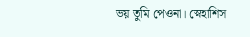ভয় তুমি পেওনা। স্নেহাশিস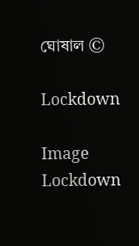ঘোষাল ©

Lockdown

Image
Lockdown